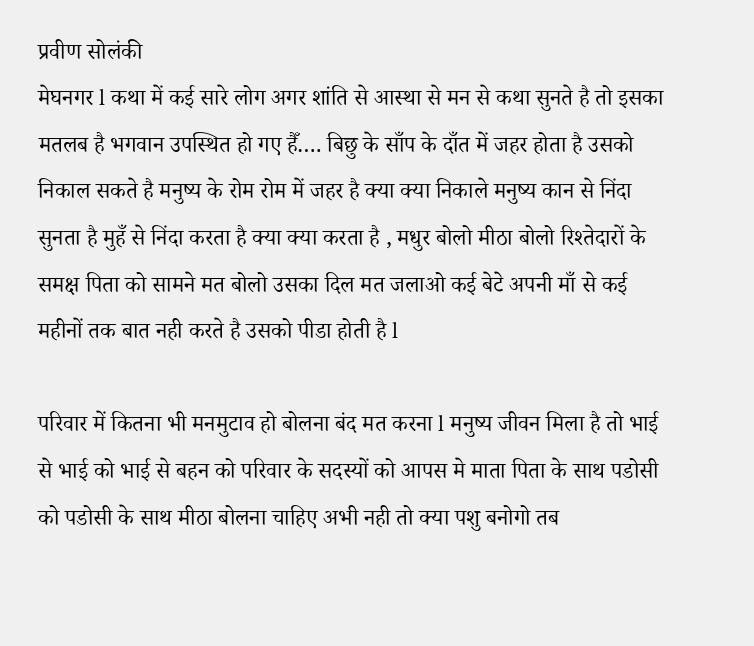प्रवीण सोलंकी
मेघनगर l कथा में कई सारे लोग अगर शांति से आस्था से मन से कथा सुनते है तो इसका मतलब है भगवान उपस्थित हो गए हैँ…. बिछु के साँप के दाँत में जहर होता है उसको निकाल सकते है मनुष्य के रोम रोम में जहर है क्या क्या निकाले मनुष्य कान से निंदा सुनता है मुहँ से निंदा करता है क्या क्या करता है , मधुर बोलो मीठा बोलो रिश्तेदारों के समक्ष पिता को सामने मत बोलो उसका दिल मत जलाओ कई बेटे अपनी माँ से कई महीनों तक बात नही करते है उसको पीडा होती है l

परिवार में कितना भी मनमुटाव हो बोलना बंद मत करना l मनुष्य जीवन मिला है तो भाई से भाई को भाई से बहन को परिवार के सदस्यों को आपस मे माता पिता के साथ पडोसी को पडोसी के साथ मीठा बोलना चाहिए अभी नही तो क्या पशु बनोगो तब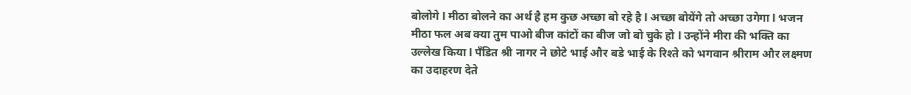बोलोगे l मीठा बोलने का अर्थ है हम कुछ अच्छा बो रहे है l अच्छा बोयेंगे तो अच्छा उगेगा l भजन मीठा फल अब क्या तुम पाओ बीज कांटों का बीज जो बो चुके हो l उन्होंने मीरा की भक्ति का उल्लेख किया l पँडित श्री नागर ने छोटे भाई और बडे भाई के रिश्ते को भगवान श्रीराम और लक्ष्मण का उदाहरण देते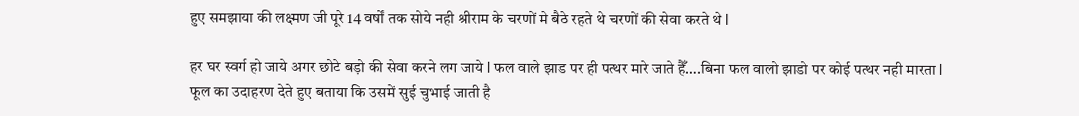हुए समझाया की लक्ष्मण जी पूरे 14 वर्षों तक सोये नही श्रीराम के चरणों मे बैठे रहते थे चरणों की सेवा करते थे l

हर घर स्वर्ग हो जाये अगर छोटे बड़ो की सेवा करने लग जाये l फल वाले झाड पर ही पत्थर मारे जाते हैँ….बिना फल वालो झाडो पर कोई पत्थर नही मारता l फूल का उदाहरण देते हुए बताया कि उसमें सुई चुभाई जाती है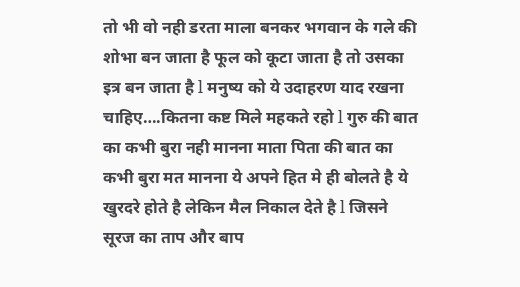तो भी वो नही डरता माला बनकर भगवान के गले की शोभा बन जाता है फूल को कूटा जाता है तो उसका इत्र बन जाता है l मनुष्य को ये उदाहरण याद रखना चाहिए….कितना कष्ट मिले महकते रहो l गुरु की बात का कभी बुरा नही मानना माता पिता की बात का कभी बुरा मत मानना ये अपने हित मे ही बोलते है ये खुरदरे होते है लेकिन मैल निकाल देते है l जिसने सूरज का ताप और बाप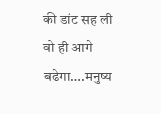की डांट सह ली वो ही आगे बढेगा….मनुष्य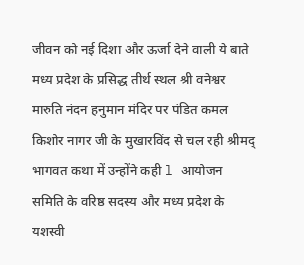जीवन को नई दिशा और ऊर्जा देने वाली ये बाते मध्य प्रदेश के प्रसिद्ध तीर्थ स्थल श्री वनेश्वर मारुति नंदन हनुमान मंदिर पर पंडित कमल किशोर नागर जी के मुखारविंद से चल रही श्रीमद् भागवत कथा में उन्होंने कही l आयोजन समिति के वरिष्ठ सदस्य और मध्य प्रदेश के यशस्वी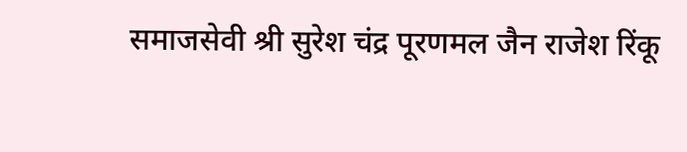समाजसेवी श्री सुरेश चंद्र पूरणमल जैन राजेश रिंकू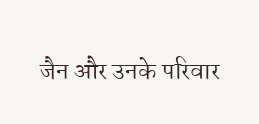जैन और उनके परिवार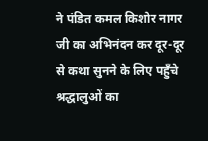ने पंडित कमल किशोर नागर जी का अभिनंदन कर दूर-दूर से कथा सुनने के लिए पहुँचे श्रद्धालुओं का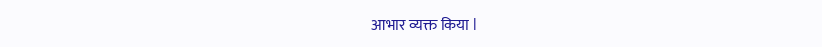आभार व्यक्त किया l